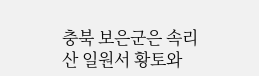충북 보은군은 속리산 일원서 황토와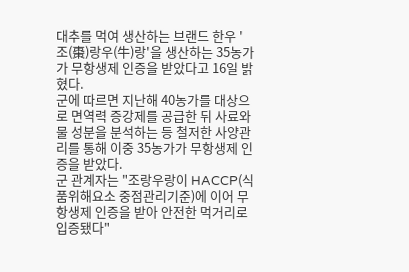대추를 먹여 생산하는 브랜드 한우 '조(棗)랑우(牛)랑'을 생산하는 35농가가 무항생제 인증을 받았다고 16일 밝혔다.
군에 따르면 지난해 40농가를 대상으로 면역력 증강제를 공급한 뒤 사료와 물 성분을 분석하는 등 철저한 사양관리를 통해 이중 35농가가 무항생제 인증을 받았다.
군 관계자는 "조랑우랑이 HACCP(식품위해요소 중점관리기준)에 이어 무항생제 인증을 받아 안전한 먹거리로 입증됐다"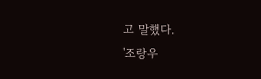고 말했다.
'조랑우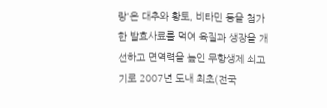랑'은 대추와 황토, 비타민 등을 첨가한 발효사료를 먹여 육질과 생장을 개선하고 면역력을 높인 무항생제 쇠고기로 2007년 도내 최초(전국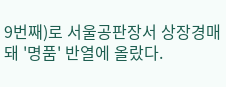9번째)로 서울공판장서 상장경매돼 '명품' 반열에 올랐다.